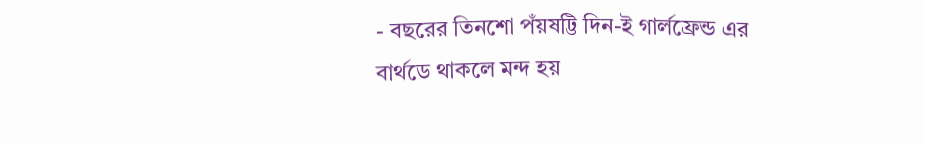- বছরের তিনশো পঁয়ষট্টি দিন-ই গার্লফ্রেন্ড এর বার্থডে থাকলে মন্দ হয়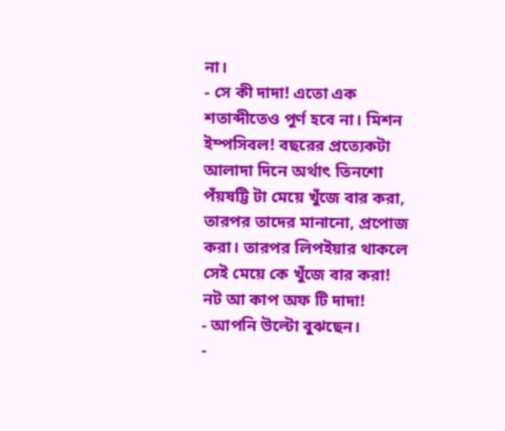না।
- সে কী দাদা! এতো এক শতাব্দীতেও পুর্ণ হবে না। মিশন ইম্পসিবল! বছরের প্রত্যেকটা আলাদা দিনে অর্থাৎ তিনশো পঁয়ষট্টি টা মেয়ে খুঁজে বার করা, তারপর তাদের মানানো, প্রপোজ করা। তারপর লিপইয়ার থাকলে সেই মেয়ে কে খুঁজে বার করা! নট আ কাপ অফ টি দাদা!
- আপনি উল্টো বুঝছেন।
-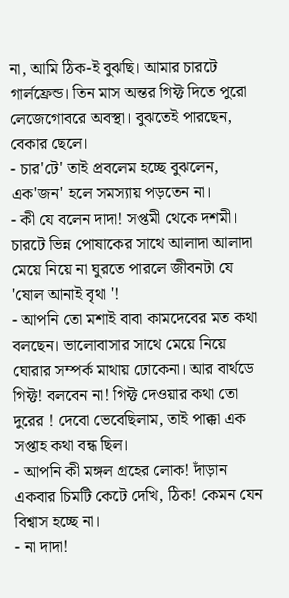না, আমি ঠিক-ই বুঝছি। আমার চারটে গার্লফ্রেন্ড। তিন মাস অন্তর গিফ্ট দিতে পুরো লেজেগোবরে অবস্থা। বুঝতেই পারছেন, বেকার ছেলে।
- চার'টে' তাই প্রবলেম হচ্ছে বুঝলেন, এক'জন' হলে সমস্যায় পড়তেন না।
- কী যে বলেন দাদা! সপ্তমী থেকে দশমী। চারটে ভিন্ন পোষাকের সাথে আলাদা আলাদা মেয়ে নিয়ে না ঘুরতে পারলে জীবনটা যে 'ষোল আনাই বৃথা '!
- আপনি তো মশাই বাবা কামদেবের মত কথা বলছেন। ভালোবাসার সাথে মেয়ে নিয়ে ঘোরার সম্পর্ক মাথায় ঢোকেনা। আর বার্থডে গিফ্ট! বলবেন না! গিফ্ট দেওয়ার কথা তো দুরের ! দেবো ভেবেছিলাম, তাই পাক্কা এক সপ্তাহ কথা বন্ধ ছিল।
- আপনি কী মঙ্গল গ্রহের লোক! দাঁড়ান একবার চিমটি কেটে দেখি, ঠিক! কেমন যেন বিশ্বাস হচ্ছে না।
- না দাদা!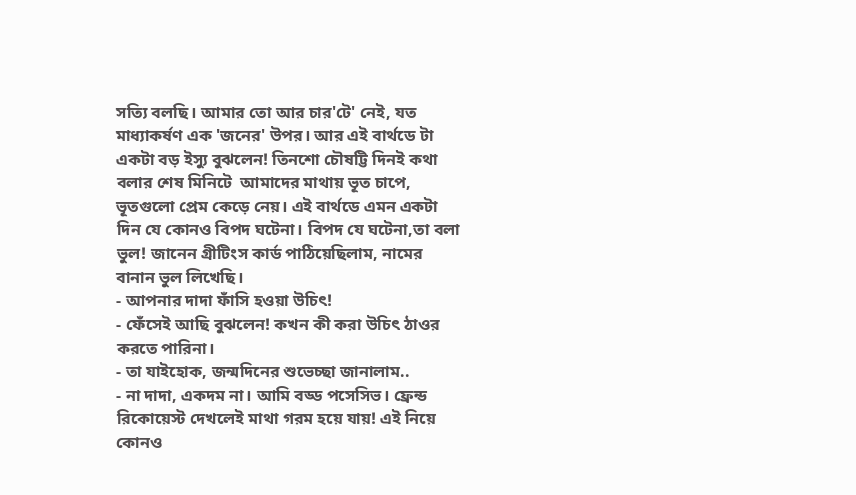সত্যি বলছি। আমার তো আর চার'টে' নেই, যত মাধ্যাকর্ষণ এক 'জনের' উপর। আর এই বার্থডে টা একটা বড় ইস্যু বুঝলেন! তিনশো চৌষট্টি দিনই কথা বলার শেষ মিনিটে  আমাদের মাথায় ভূত চাপে, ভূতগুলো প্রেম কেড়ে নেয়। এই বার্থডে এমন একটা দিন যে কোনও বিপদ ঘটেনা। বিপদ যে ঘটেনা,তা বলা ভুল! জানেন গ্রীটিংস কার্ড পাঠিয়েছিলাম, নামের বানান ভুল লিখেছি।
- আপনার দাদা ফাঁসি হওয়া উচিৎ!
- ফেঁসেই আছি বুঝলেন! কখন কী করা উচিৎ ঠাওর করতে পারিনা।
- তা যাইহোক, জন্মদিনের শুভেচ্ছা জানালাম..
- না দাদা, একদম না। আমি বড্ড পসেসিভ। ফ্রেন্ড রিকোয়েস্ট দেখলেই মাথা গরম হয়ে যায়! এই নিয়ে কোনও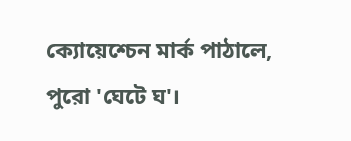ক্যোয়েশ্চেন মার্ক পাঠালে, পুরো 'ঘেটে ঘ'।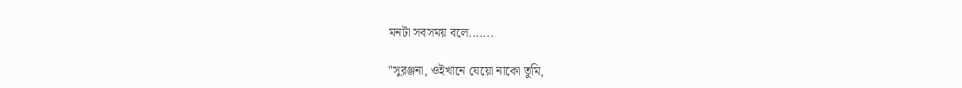মনটা সবসময় বলে.......

"সুরঞ্জনা, ওইখানে যেয়ো নাকো তুমি,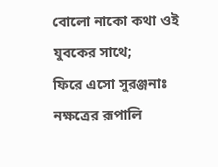বোলো নাকো কথা ওই যুবকের সাথে;
ফিরে এসো সুরঞ্জনাঃ
নক্ষত্রের রূপালি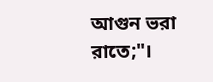আগুন ভরা রাতে;"।